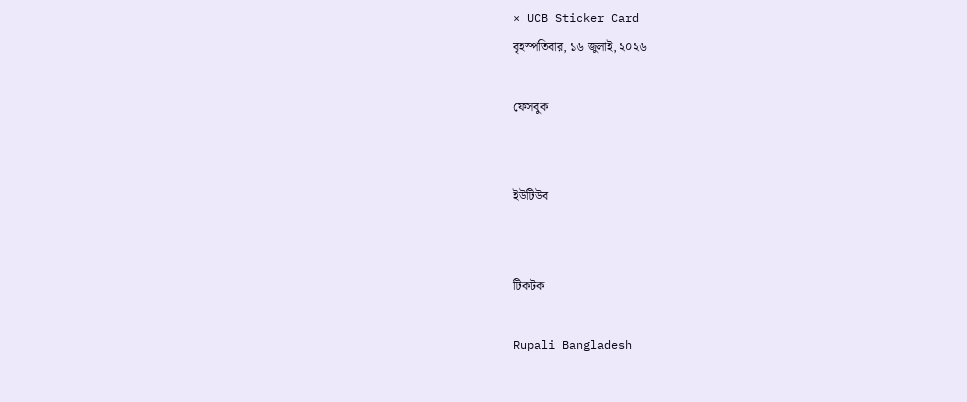× UCB Sticker Card
বৃহস্পতিবার, ১৬ জুলাই, ২০২৬

ফেসবুক


ইউটিউব


টিকটক

Rupali Bangladesh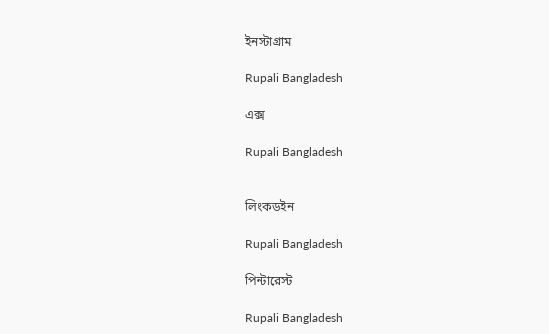ইনস্টাগ্রাম

Rupali Bangladesh

এক্স

Rupali Bangladesh


লিংকডইন

Rupali Bangladesh

পিন্টারেস্ট

Rupali Bangladesh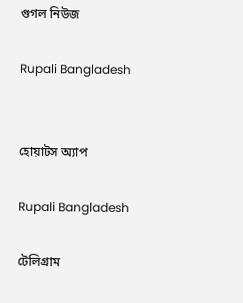গুগল নিউজ

Rupali Bangladesh


হোয়াটস অ্যাপ

Rupali Bangladesh

টেলিগ্রাম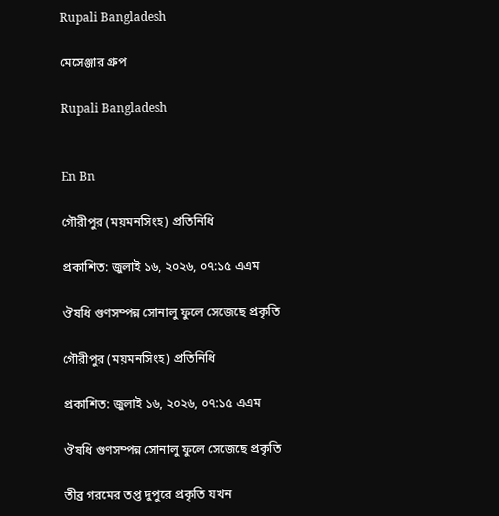Rupali Bangladesh

মেসেঞ্জার গ্রুপ

Rupali Bangladesh


En Bn

গৌরীপুর (ময়মনসিংহ) প্রতিনিধি

প্রকাশিত: জুলাই ১৬, ২০২৬, ০৭:১৫ এএম

ঔষধি গুণসম্পন্ন সোনালু ফুলে সেজেছে প্রকৃতি

গৌরীপুর (ময়মনসিংহ) প্রতিনিধি

প্রকাশিত: জুলাই ১৬, ২০২৬, ০৭:১৫ এএম

ঔষধি গুণসম্পন্ন সোনালু ফুলে সেজেছে প্রকৃতি

তীব্র গরমের তপ্ত দুপুরে প্রকৃতি যখন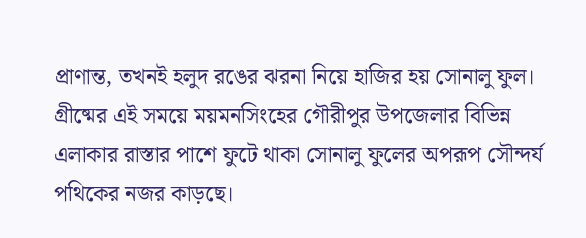প্রাণান্ত, তখনই হলুদ রঙের ঝরনা নিয়ে হাজির হয় সোনালু ফুল। গ্রীষ্মের এই সময়ে ময়মনসিংহের গৌরীপুর উপজেলার বিভিন্ন এলাকার রাস্তার পাশে ফুটে থাকা সোনালু ফুলের অপরূপ সৌন্দর্য পথিকের নজর কাড়ছে।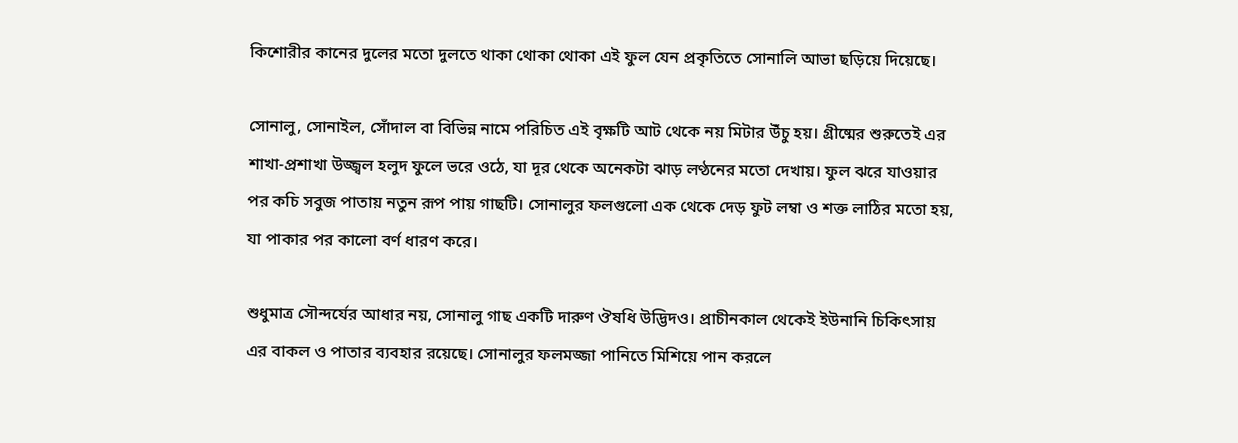কিশোরীর কানের দুলের মতো দুলতে থাকা থোকা থোকা এই ফুল যেন প্রকৃতিতে সোনালি আভা ছড়িয়ে দিয়েছে।

সোনালু, সোনাইল, সোঁদাল বা বিভিন্ন নামে পরিচিত এই বৃক্ষটি আট থেকে নয় মিটার উঁচু হয়। গ্রীষ্মের শুরুতেই এর শাখা-প্রশাখা উজ্জ্বল হলুদ ফুলে ভরে ওঠে, যা দূর থেকে অনেকটা ঝাড় লণ্ঠনের মতো দেখায়। ফুল ঝরে যাওয়ার পর কচি সবুজ পাতায় নতুন রূপ পায় গাছটি। সোনালুর ফলগুলো এক থেকে দেড় ফুট লম্বা ও শক্ত লাঠির মতো হয়, যা পাকার পর কালো বর্ণ ধারণ করে।

শুধুমাত্র সৌন্দর্যের আধার নয়, সোনালু গাছ একটি দারুণ ঔষধি উদ্ভিদও। প্রাচীনকাল থেকেই ইউনানি চিকিৎসায় এর বাকল ও পাতার ব্যবহার রয়েছে। সোনালুর ফলমজ্জা পানিতে মিশিয়ে পান করলে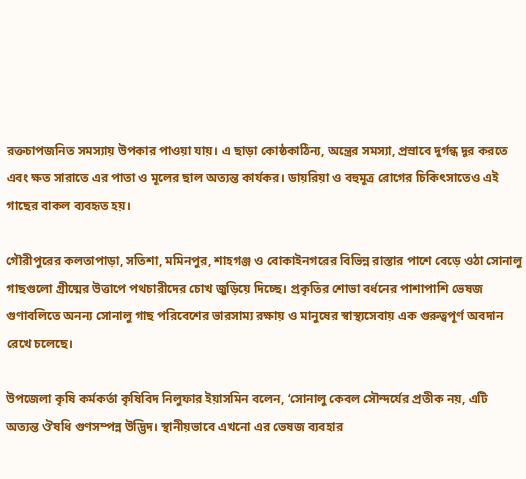রক্তচাপজনিত সমস্যায় উপকার পাওয়া যায়। এ ছাড়া কোষ্ঠকাঠিন্য, অন্ত্রের সমস্যা, প্রস্রাবে দুর্গন্ধ দূর করতে এবং ক্ষত সারাতে এর পাতা ও মূলের ছাল অত্যন্ত কার্যকর। ডায়রিয়া ও বহুমূত্র রোগের চিকিৎসাতেও এই গাছের বাকল ব্যবহৃত হয়।

গৌরীপুরের কলতাপাড়া, সতিশা, মমিনপুর, শাহগঞ্জ ও বোকাইনগরের বিভিন্ন রাস্তার পাশে বেড়ে ওঠা সোনালু গাছগুলো গ্রীষ্মের উত্তাপে পথচারীদের চোখ জুড়িয়ে দিচ্ছে। প্রকৃতির শোভা বর্ধনের পাশাপাশি ভেষজ গুণাবলিতে অনন্য সোনালু গাছ পরিবেশের ভারসাম্য রক্ষায় ও মানুষের স্বাস্থ্যসেবায় এক গুরুত্বপূর্ণ অবদান রেখে চলেছে।

উপজেলা কৃষি কর্মকর্তা কৃষিবিদ নিলুফার ইয়াসমিন বলেন, ‘সোনালু কেবল সৌন্দর্যের প্রতীক নয়, এটি অত্যন্ত ঔষধি গুণসম্পন্ন উদ্ভিদ। স্থানীয়ভাবে এখনো এর ভেষজ ব্যবহার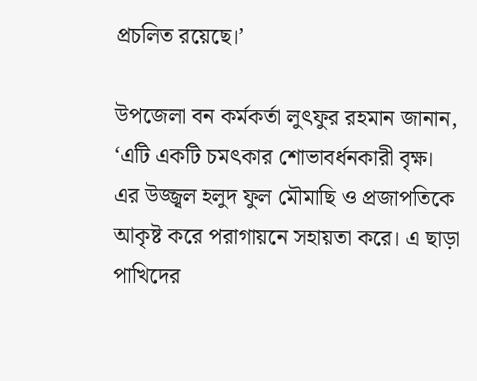প্রচলিত রয়েছে।’

উপজেলা বন কর্মকর্তা লুৎফুর রহমান জানান, ‘এটি একটি চমৎকার শোভাবর্ধনকারী বৃক্ষ। এর উজ্জ্বল হলুদ ফুল মৌমাছি ও প্রজাপতিকে আকৃষ্ট করে পরাগায়নে সহায়তা করে। এ ছাড়া পাখিদের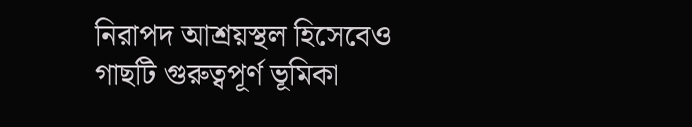নিরাপদ আশ্রয়স্থল হিসেবেও গাছটি গুরুত্বপূর্ণ ভূমিকা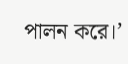পালন করে।’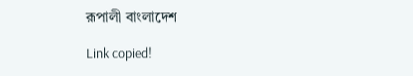রূপালী বাংলাদেশ

Link copied!